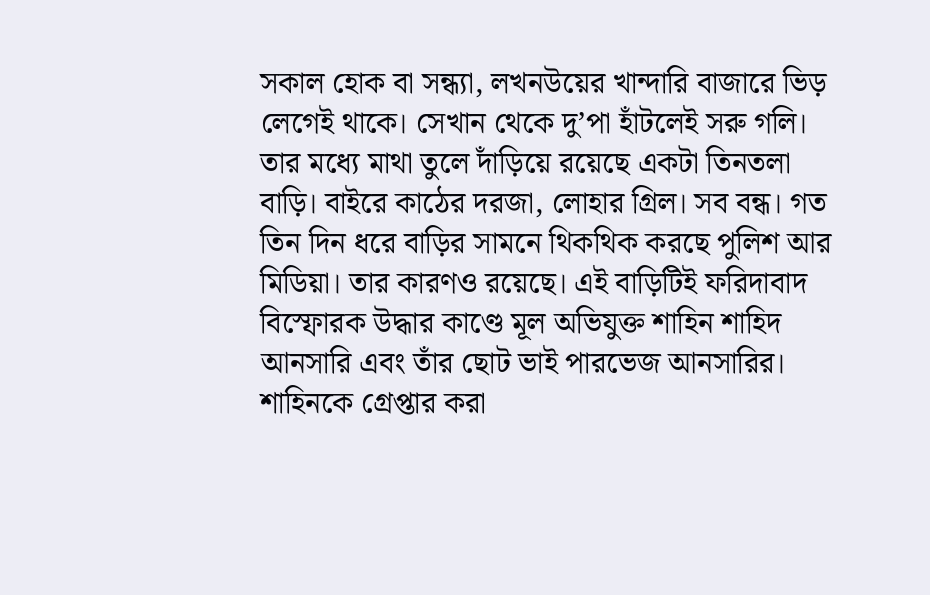সকাল হোক বা সন্ধ্যা, লখনউয়ের খান্দারি বাজারে ভিড় লেগেই থাকে। সেখান থেকে দু’পা হাঁটলেই সরু গলি। তার মধ্যে মাথা তুলে দাঁড়িয়ে রয়েছে একটা তিনতলা বাড়ি। বাইরে কাঠের দরজা, লোহার গ্রিল। সব বন্ধ। গত তিন দিন ধরে বাড়ির সামনে থিকথিক করছে পুলিশ আর মিডিয়া। তার কারণও রয়েছে। এই বাড়িটিই ফরিদাবাদ বিস্ফোরক উদ্ধার কাণ্ডে মূল অভিযুক্ত শাহিন শাহিদ আনসারি এবং তাঁর ছোট ভাই পারভেজ আনসারির। শাহিনকে গ্রেপ্তার করা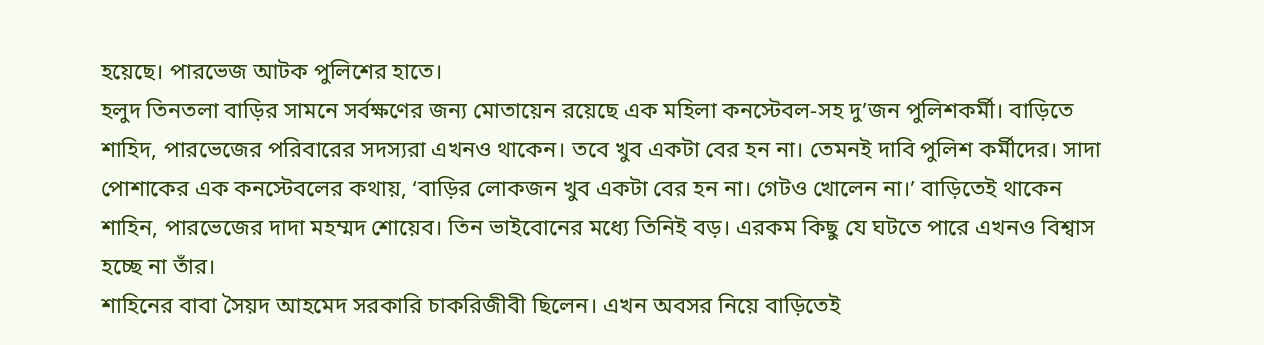হয়েছে। পারভেজ আটক পুলিশের হাতে।
হলুদ তিনতলা বাড়ির সামনে সর্বক্ষণের জন্য মোতায়েন রয়েছে এক মহিলা কনস্টেবল-সহ দু’জন পুলিশকর্মী। বাড়িতে শাহিদ, পারভেজের পরিবারের সদস্যরা এখনও থাকেন। তবে খুব একটা বের হন না। তেমনই দাবি পুলিশ কর্মীদের। সাদা পোশাকের এক কনস্টেবলের কথায়, ‘বাড়ির লোকজন খুব একটা বের হন না। গেটও খোলেন না।’ বাড়িতেই থাকেন শাহিন, পারভেজের দাদা মহম্মদ শোয়েব। তিন ভাইবোনের মধ্যে তিনিই বড়। এরকম কিছু যে ঘটতে পারে এখনও বিশ্বাস হচ্ছে না তাঁর।
শাহিনের বাবা সৈয়দ আহমেদ সরকারি চাকরিজীবী ছিলেন। এখন অবসর নিয়ে বাড়িতেই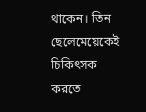থাকেন। তিন ছেলেমেয়েকেই চিকিৎসক করতে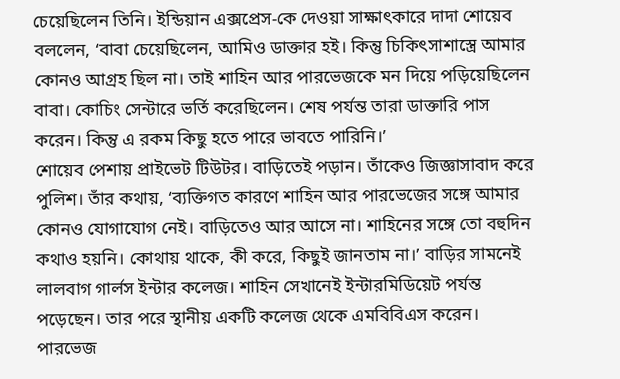চেয়েছিলেন তিনি। ইন্ডিয়ান এক্সপ্রেস-কে দেওয়া সাক্ষাৎকারে দাদা শোয়েব বললেন, ‘বাবা চেয়েছিলেন, আমিও ডাক্তার হই। কিন্তু চিকিৎসাশাস্ত্রে আমার কোনও আগ্রহ ছিল না। তাই শাহিন আর পারভেজকে মন দিয়ে পড়িয়েছিলেন বাবা। কোচিং সেন্টারে ভর্তি করেছিলেন। শেষ পর্যন্ত তারা ডাক্তারি পাস করেন। কিন্তু এ রকম কিছু হতে পারে ভাবতে পারিনি।’
শোয়েব পেশায় প্রাইভেট টিউটর। বাড়িতেই পড়ান। তাঁকেও জিজ্ঞাসাবাদ করে পুলিশ। তাঁর কথায়, ‘ব্যক্তিগত কারণে শাহিন আর পারভেজের সঙ্গে আমার কোনও যোগাযোগ নেই। বাড়িতেও আর আসে না। শাহিনের সঙ্গে তো বহুদিন কথাও হয়নি। কোথায় থাকে, কী করে, কিছুই জানতাম না।’ বাড়ির সামনেই লালবাগ গার্লস ইন্টার কলেজ। শাহিন সেখানেই ইন্টারমিডিয়েট পর্যন্ত পড়েছেন। তার পরে স্থানীয় একটি কলেজ থেকে এমবিবিএস করেন। পারভেজ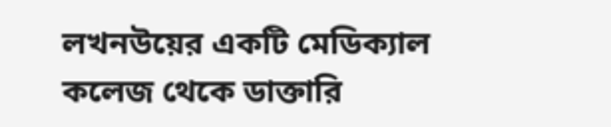লখনউয়ের একটি মেডিক্যাল কলেজ থেকে ডাক্তারি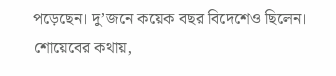পড়েছেন। দু’জনে কয়েক বছর বিদেশেও ছিলেন। শোয়েবের কথায়,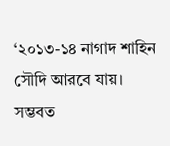‘২০১৩-১৪ নাগাদ শাহিন সৌদি আরবে যায়। সম্ভবত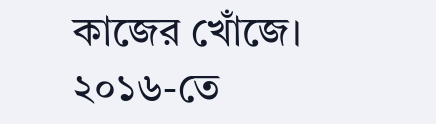কাজের খোঁজে। ২০১৬-তে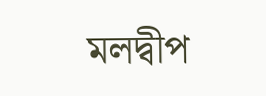মলদ্বীপ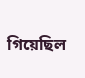গিয়েছিল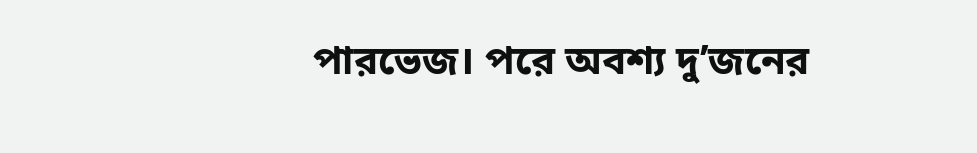পারভেজ। পরে অবশ্য দু’জনের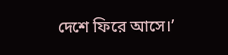দেশে ফিরে আসে।’